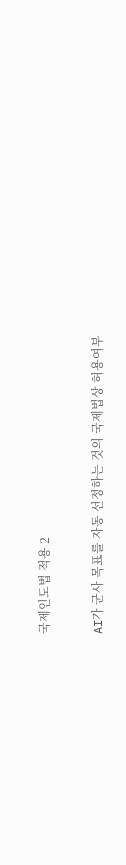국제인도법 적용 2

AI가 군사 목표를 자동 선정하는 것의 국제법상 허용여부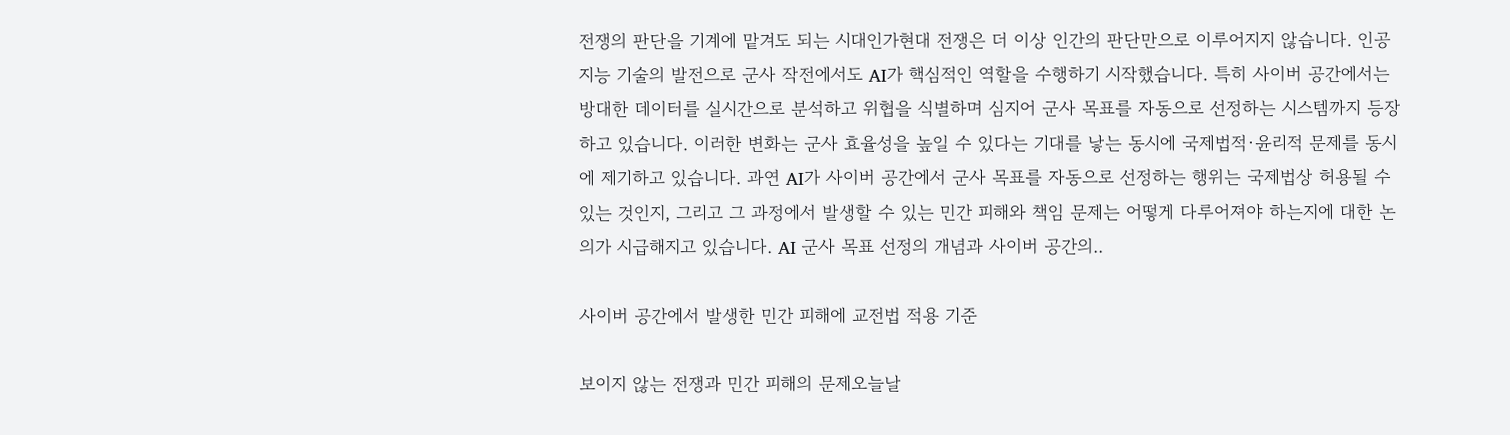전쟁의 판단을 기계에 맡겨도 되는 시대인가현대 전쟁은 더 이상 인간의 판단만으로 이루어지지 않습니다. 인공지능 기술의 발전으로 군사 작전에서도 AI가 핵심적인 역할을 수행하기 시작했습니다. 특히 사이버 공간에서는 방대한 데이터를 실시간으로 분석하고 위협을 식별하며 심지어 군사 목표를 자동으로 선정하는 시스템까지 등장하고 있습니다. 이러한 변화는 군사 효율성을 높일 수 있다는 기대를 낳는 동시에 국제법적·윤리적 문제를 동시에 제기하고 있습니다. 과연 AI가 사이버 공간에서 군사 목표를 자동으로 선정하는 행위는 국제법상 허용될 수 있는 것인지, 그리고 그 과정에서 발생할 수 있는 민간 피해와 책임 문제는 어떻게 다루어져야 하는지에 대한 논의가 시급해지고 있습니다. AI 군사 목표 선정의 개념과 사이버 공간의..

사이버 공간에서 발생한 민간 피해에 교전법 적용 기준

보이지 않는 전쟁과 민간 피해의 문제오늘날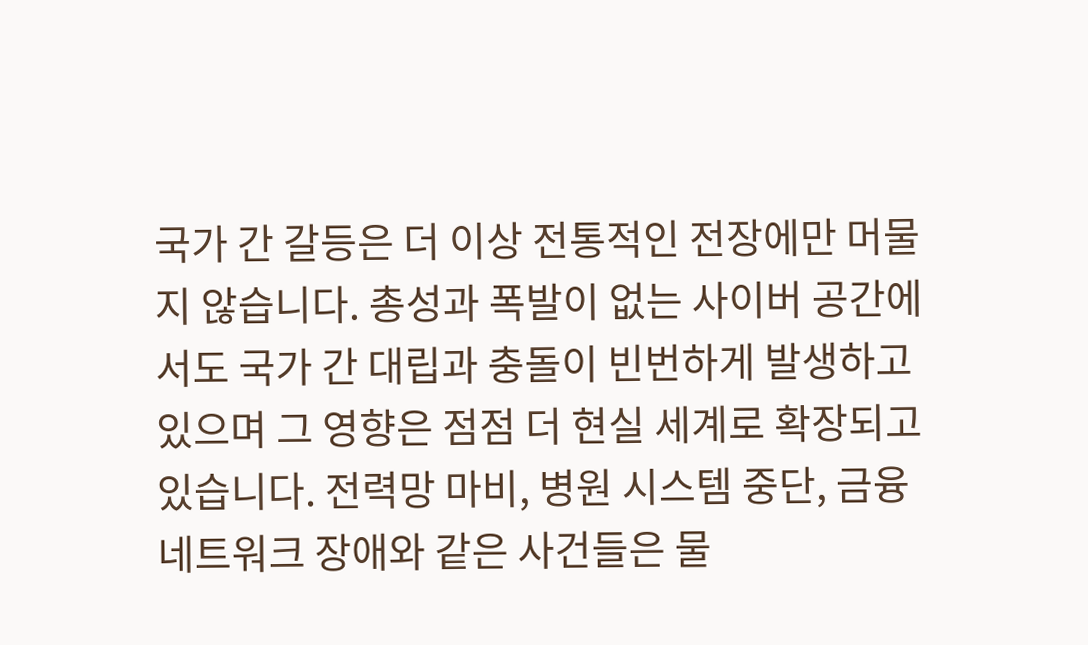국가 간 갈등은 더 이상 전통적인 전장에만 머물지 않습니다. 총성과 폭발이 없는 사이버 공간에서도 국가 간 대립과 충돌이 빈번하게 발생하고 있으며 그 영향은 점점 더 현실 세계로 확장되고 있습니다. 전력망 마비, 병원 시스템 중단, 금융 네트워크 장애와 같은 사건들은 물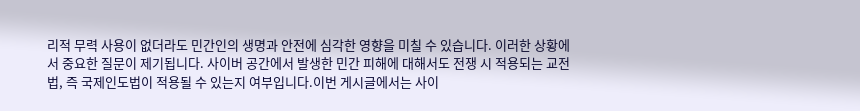리적 무력 사용이 없더라도 민간인의 생명과 안전에 심각한 영향을 미칠 수 있습니다. 이러한 상황에서 중요한 질문이 제기됩니다. 사이버 공간에서 발생한 민간 피해에 대해서도 전쟁 시 적용되는 교전법, 즉 국제인도법이 적용될 수 있는지 여부입니다.이번 게시글에서는 사이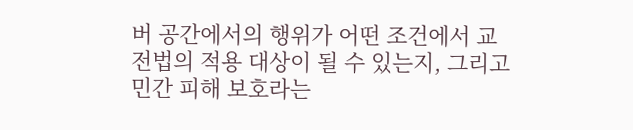버 공간에서의 행위가 어떤 조건에서 교전법의 적용 대상이 될 수 있는지, 그리고 민간 피해 보호라는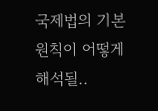국제법의 기본 원칙이 어떻게 해석될..